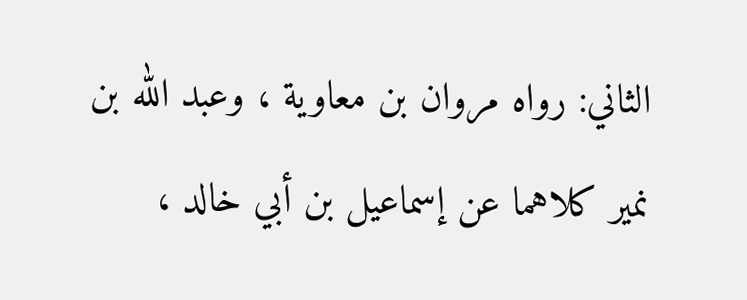الثاني: رواه مروان بن معاوية ، وعبد الله بن نمير كلاهما عن إسماعيل بن أبي خالد ،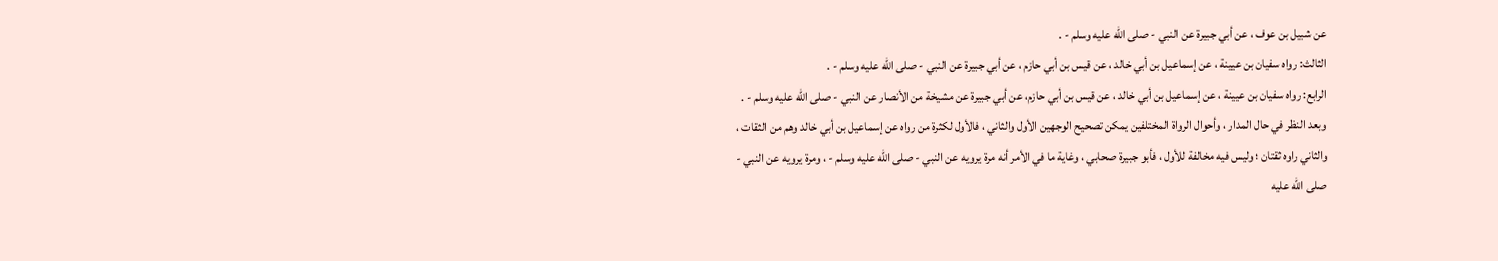عن شبيل بن عوف ، عن أبي جبيرة عن النبي - صلى الله عليه وسلم - .
الثالث: رواه سفيان بن عيينة ، عن إسماعيل بن أبي خالد ، عن قيس بن أبي حازم ، عن أبي جبيرة عن النبي - صلى الله عليه وسلم - .
الرابع: رواه سفيان بن عيينة ، عن إسماعيل بن أبي خالد ، عن قيس بن أبي حازم، عن أبي جبيرة عن مشيخة من الأنصار عن النبي - صلى الله عليه وسلم - .
وبعد النظر في حال المدار ، وأحوال الرواة المختلفين يمكن تصحيح الوجهين الأول والثاني ، فالأول لكثرة من رواه عن إسماعيل بن أبي خالد وهم من الثقات ، والثاني راوه ثقتان ؛ وليس فيه مخالفة للأول ، فأبو جبيرة صحابي ، وغاية ما في الأمر أنه مرة يرويه عن النبي - صلى الله عليه وسلم - ، ومرة يرويه عن النبي - صلى الله عليه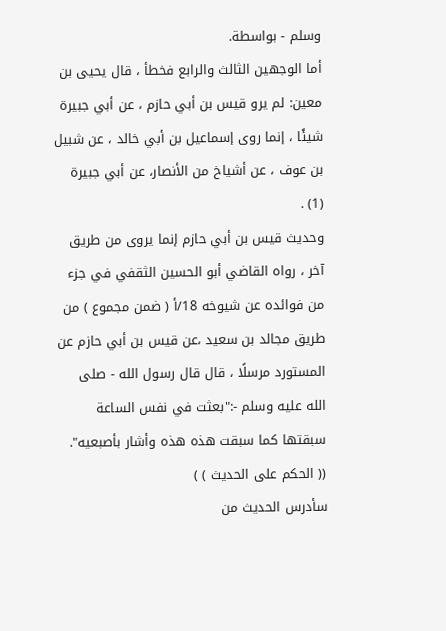وسلم - بواسطة.
أما الوجهين الثالث والرابع فخطأ ، قال يحيى بن معين: لم يرو قيس بن أبي حازم ، عن أبي جبيرة شيئًا ، إنما روى إسماعيل بن أبي خالد ، عن شبيل بن عوف ، عن أشياخ من الأنصار، عن أبي جبيرة (1) .
وحديث قيس بن أبي حازم إنما يروى من طريق آخر ، رواه القاضي أبو الحسين الثقفي في جزء من فوائده عن شيوخه 18/أ ( ضمن مجموع ) من طريق مجالد بن سعيد ،عن قيس بن أبي حازم عن المستورد مرسلًا ، قال قال رسول الله - صلى الله عليه وسلم -:"بعثت في نفس الساعة سبقتها كما سبقت هذه هذه وأشار بأصبعيه".
(( الحكم على الحديث ) )
سأدرس الحديث من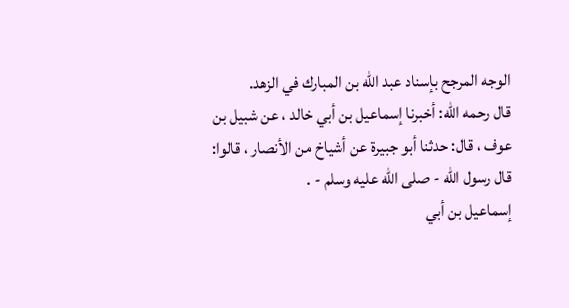الوجه المرجح بإسناد عبد الله بن المبارك في الزهد.
قال رحمه الله: أخبرنا إسماعيل بن أبي خالد ، عن شبيل بن عوف ، قال: حدثنا أبو جبيرة عن أشياخ من الأنصار ، قالوا: قال رسول الله - صلى الله عليه وسلم - .
إسماعيل بن أبي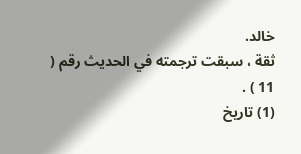خالد.
ثقة ، سبقت ترجمته في الحديث رقم ( 11 ) .
(1) تاريخ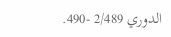الدوري 2/489 -490.